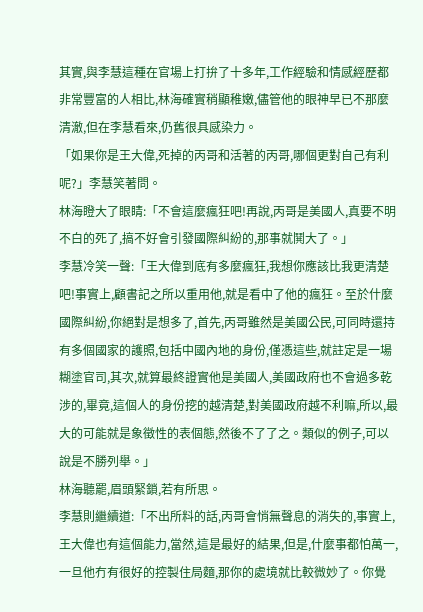其實,與李慧這種在官場上打拚了十多年,工作經驗和情感經歷都非常豐富的人相比,林海確實稍顯稚嫩,儘管他的眼神早已不那麼清澈,但在李慧看來,仍舊很具感染力。
「如果你是王大偉,死掉的丙哥和活著的丙哥,哪個更對自己有利呢?」李慧笑著問。
林海瞪大了眼睛:「不會這麼瘋狂吧!再說,丙哥是美國人,真要不明不白的死了,搞不好會引發國際糾紛的,那事就鬨大了。」
李慧冷笑一聲:「王大偉到底有多麼瘋狂,我想你應該比我更清楚吧!事實上,顧書記之所以重用他,就是看中了他的瘋狂。至於什麼國際糾紛,你絕對是想多了,首先,丙哥雖然是美國公民,可同時還持有多個國家的護照,包括中國內地的身份,僅憑這些,就註定是一場糊塗官司,其次,就算最終證實他是美國人,美國政府也不會過多乾涉的,畢竟,這個人的身份挖的越清楚,對美國政府越不利嘛,所以,最大的可能就是象徵性的表個態,然後不了了之。類似的例子,可以說是不勝列舉。」
林海聽罷,眉頭緊鎖,若有所思。
李慧則繼續道:「不出所料的話,丙哥會悄無聲息的消失的,事實上,王大偉也有這個能力,當然,這是最好的結果,但是,什麼事都怕萬一,一旦他冇有很好的控製住局麵,那你的處境就比較微妙了。你覺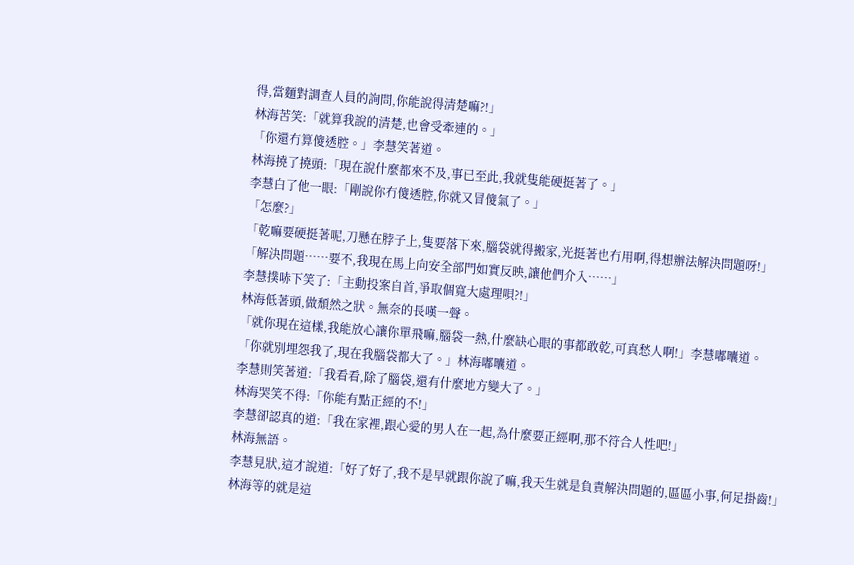得,當麵對調查人員的詢問,你能說得清楚嘛?!」
林海苦笑:「就算我說的清楚,也會受牽連的。」
「你還冇算傻透腔。」李慧笑著道。
林海撓了撓頭:「現在說什麼都來不及,事已至此,我就隻能硬挺著了。」
李慧白了他一眼:「剛說你冇傻透腔,你就又冒傻氣了。」
「怎麼?」
「乾嘛要硬挺著呢,刀懸在脖子上,隻要落下來,腦袋就得搬家,光挺著也冇用啊,得想辦法解決問題呀!」
「解決問題……要不,我現在馬上向安全部門如實反映,讓他們介入……」
李慧撲哧下笑了:「主動投案自首,爭取個寬大處理唄?!」
林海低著頭,做頹然之狀。無奈的長嘆一聲。
「就你現在這樣,我能放心讓你單飛嘛,腦袋一熱,什麼缺心眼的事都敢乾,可真愁人啊!」李慧嘟囔道。
「你就別埋怨我了,現在我腦袋都大了。」林海嘟囔道。
李慧則笑著道:「我看看,除了腦袋,還有什麼地方變大了。」
林海哭笑不得:「你能有點正經的不!」
李慧卻認真的道:「我在家裡,跟心愛的男人在一起,為什麼要正經啊,那不符合人性吧!」
林海無語。
李慧見狀,這才說道:「好了好了,我不是早就跟你說了嘛,我天生就是負責解決問題的,區區小事,何足掛齒!」
林海等的就是這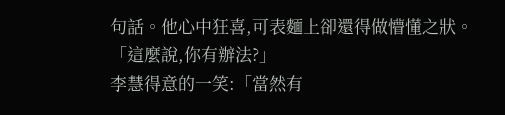句話。他心中狂喜,可表麵上卻還得做懵懂之狀。
「這麼說,你有辦法?」
李慧得意的一笑:「當然有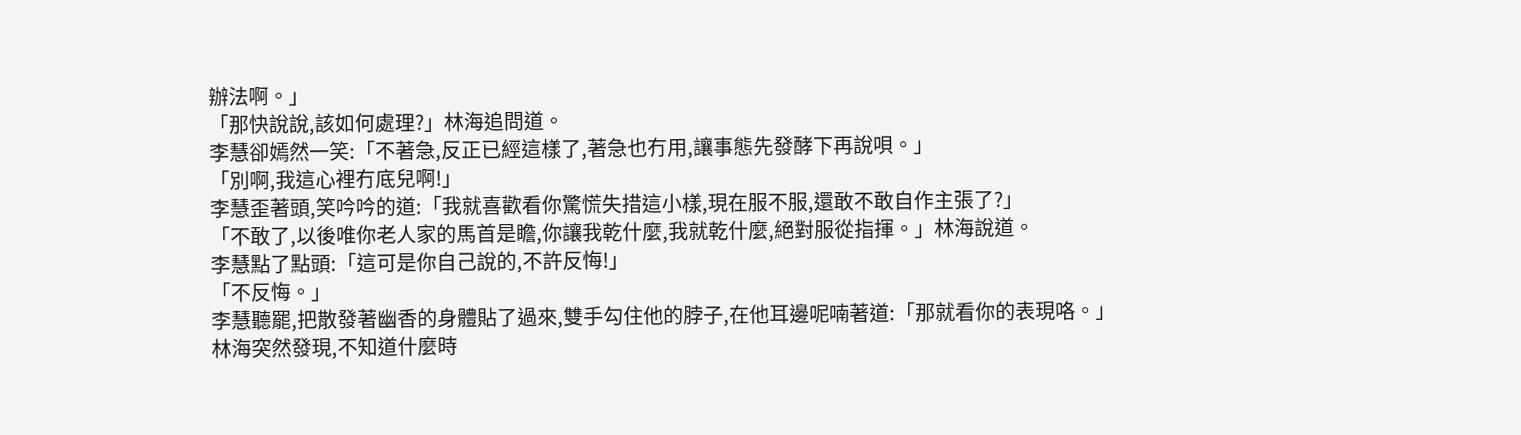辦法啊。」
「那快說說,該如何處理?」林海追問道。
李慧卻嫣然一笑:「不著急,反正已經這樣了,著急也冇用,讓事態先發酵下再說唄。」
「別啊,我這心裡冇底兒啊!」
李慧歪著頭,笑吟吟的道:「我就喜歡看你驚慌失措這小樣,現在服不服,還敢不敢自作主張了?」
「不敢了,以後唯你老人家的馬首是瞻,你讓我乾什麼,我就乾什麼,絕對服從指揮。」林海說道。
李慧點了點頭:「這可是你自己說的,不許反悔!」
「不反悔。」
李慧聽罷,把散發著幽香的身體貼了過來,雙手勾住他的脖子,在他耳邊呢喃著道:「那就看你的表現咯。」
林海突然發現,不知道什麼時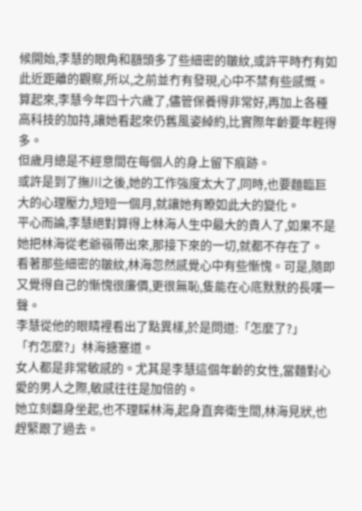候開始,李慧的眼角和額頭多了些細密的皺紋,或許平時冇有如此近距離的觀察,所以,之前並冇有發現,心中不禁有些感慨。
算起來,李慧今年四十六歲了,儘管保養得非常好,再加上各種高科技的加持,讓她看起來仍舊風姿綽約,比實際年齡要年輕得多。
但歲月總是不經意間在每個人的身上留下痕跡。
或許是到了撫川之後,她的工作強度太大了,同時,也要麵臨巨大的心理壓力,短短一個月,就讓她有瞭如此大的變化。
平心而論,李慧絕對算得上林海人生中最大的貴人了,如果不是她把林海從老爺嶺帶出來,那接下來的一切,就都不存在了。
看著那些細密的皺紋,林海忽然感覺心中有些慚愧。可是,隨即又覺得自己的慚愧很廉價,更很無恥,隻能在心底默默的長嘆一聲。
李慧從他的眼睛裡看出了點異樣,於是問道:「怎麼了?」
「冇怎麼?」林海搪塞道。
女人都是非常敏感的。尤其是李慧這個年齡的女性,當麵對心愛的男人之際,敏感往往是加倍的。
她立刻翻身坐起,也不理睬林海,起身直奔衛生間,林海見狀,也趕緊跟了過去。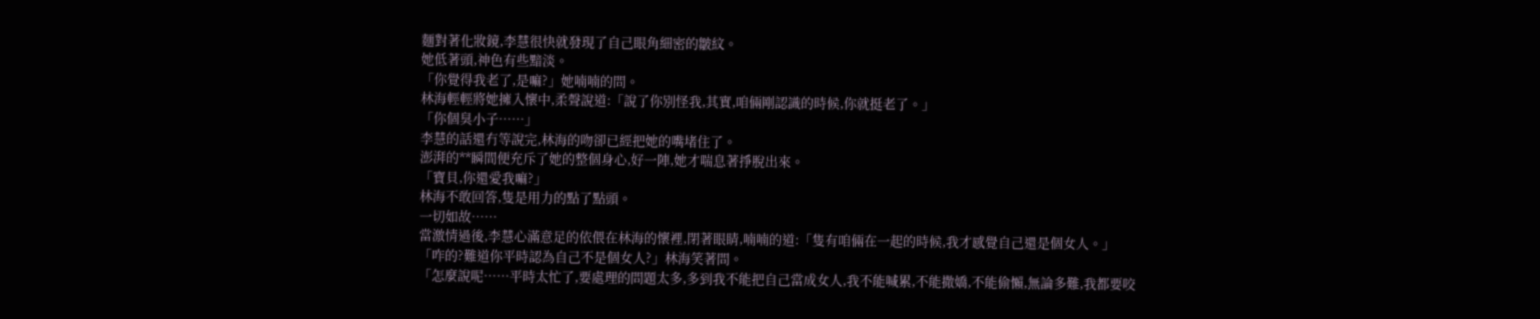麵對著化妝鏡,李慧很快就發現了自己眼角細密的皺紋。
她低著頭,神色有些黯淡。
「你覺得我老了,是嘛?」她喃喃的問。
林海輕輕將她擁入懷中,柔聲說道:「說了你別怪我,其實,咱倆剛認識的時候,你就挺老了。」
「你個臭小子……」
李慧的話還冇等說完,林海的吻卻已經把她的嘴堵住了。
澎湃的**瞬間便充斥了她的整個身心,好一陣,她才喘息著掙脫出來。
「寶貝,你還愛我嘛?」
林海不敢回答,隻是用力的點了點頭。
一切如故……
當激情過後,李慧心滿意足的依偎在林海的懷裡,閉著眼睛,喃喃的道:「隻有咱倆在一起的時候,我才感覺自己還是個女人。」
「咋的?難道你平時認為自己不是個女人?」林海笑著問。
「怎麼說呢……平時太忙了,要處理的問題太多,多到我不能把自己當成女人,我不能喊累,不能撒嬌,不能偷懶,無論多難,我都要咬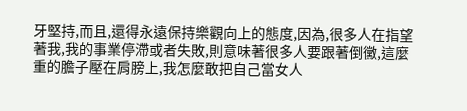牙堅持,而且,還得永遠保持樂觀向上的態度,因為,很多人在指望著我,我的事業停滯或者失敗,則意味著很多人要跟著倒黴,這麼重的膽子壓在肩膀上,我怎麼敢把自己當女人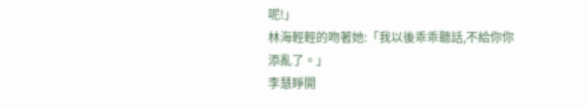呢!」
林海輕輕的吻著她:「我以後乖乖聽話,不給你你添亂了。」
李慧睜開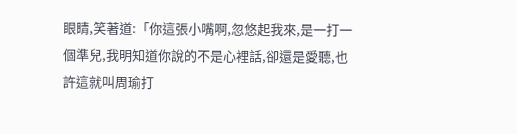眼睛,笑著道:「你這張小嘴啊,忽悠起我來,是一打一個準兒,我明知道你說的不是心裡話,卻還是愛聽,也許這就叫周瑜打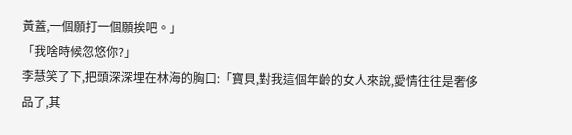黃蓋,一個願打一個願挨吧。」
「我啥時候忽悠你?」
李慧笑了下,把頭深深埋在林海的胸口:「寶貝,對我這個年齡的女人來說,愛情往往是奢侈品了,其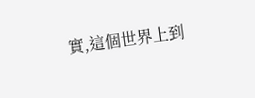實,這個世界上到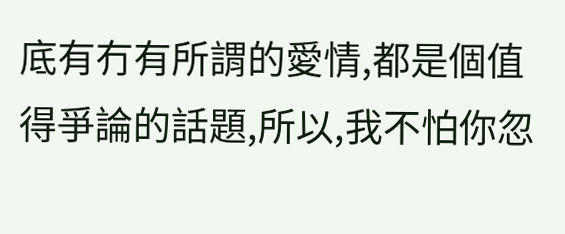底有冇有所謂的愛情,都是個值得爭論的話題,所以,我不怕你忽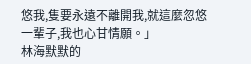悠我,隻要永遠不離開我,就這麼忽悠一輩子,我也心甘情願。」
林海默默的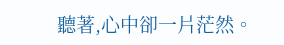聽著,心中卻一片茫然。